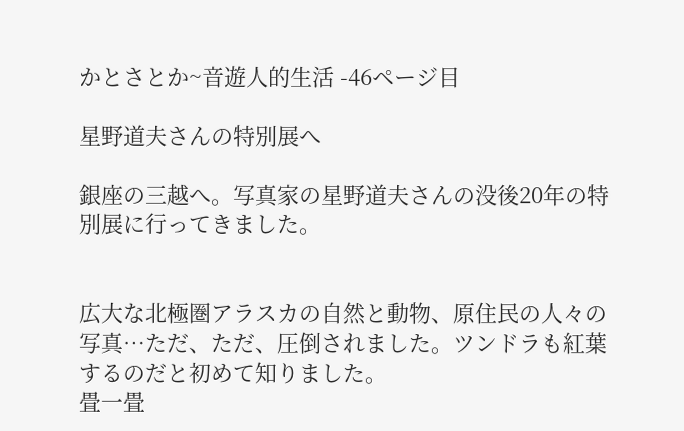かとさとか~音遊人的生活 -46ページ目

星野道夫さんの特別展へ

銀座の三越へ。写真家の星野道夫さんの没後20年の特別展に行ってきました。


広大な北極圏アラスカの自然と動物、原住民の人々の写真…ただ、ただ、圧倒されました。ツンドラも紅葉するのだと初めて知りました。
畳一畳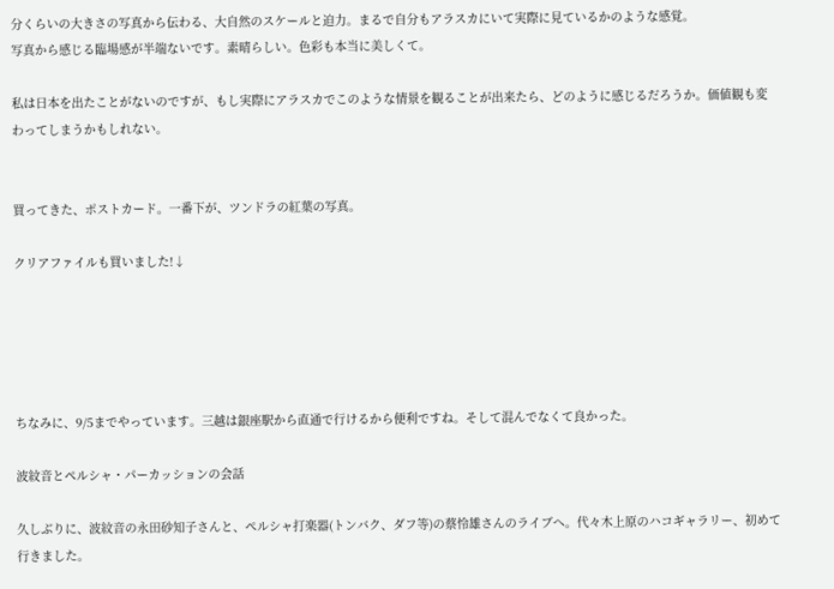分くらいの大きさの写真から伝わる、大自然のスケールと迫力。まるで自分もアラスカにいて実際に見ているかのような感覚。
写真から感じる臨場感が半端ないです。素晴らしい。色彩も本当に美しくて。

私は日本を出たことがないのですが、もし実際にアラスカでこのような情景を観ることが出来たら、どのように感じるだろうか。価値観も変わってしまうかもしれない。


買ってきた、ポストカード。一番下が、ツンドラの紅葉の写真。

クリアファイルも買いました!↓





ちなみに、9/5までやっています。三越は銀座駅から直通で行けるから便利ですね。そして混んでなくて良かった。

波紋音とペルシャ・パーカッションの会話

久しぶりに、波紋音の永田砂知子さんと、ペルシャ打楽器(トンバク、ダフ等)の蔡怜雄さんのライブへ。代々木上原のハコギャラリー、初めて行きました。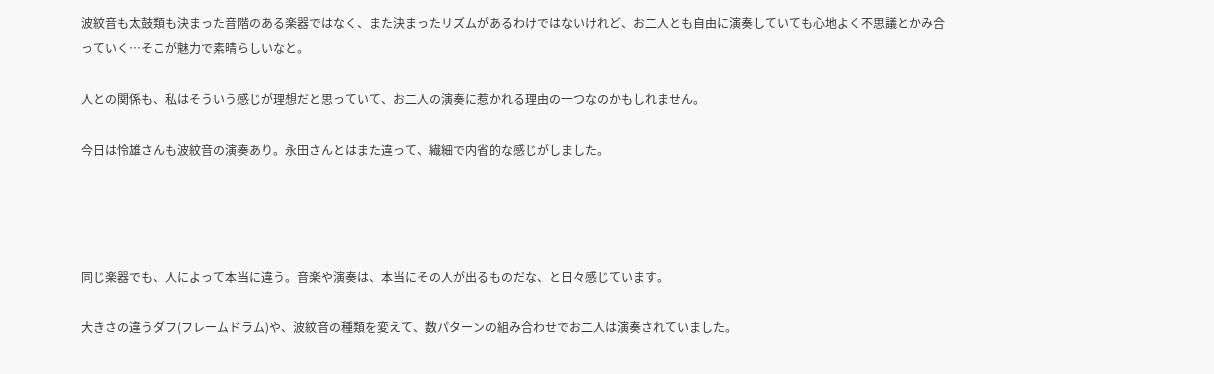波紋音も太鼓類も決まった音階のある楽器ではなく、また決まったリズムがあるわけではないけれど、お二人とも自由に演奏していても心地よく不思議とかみ合っていく…そこが魅力で素晴らしいなと。

人との関係も、私はそういう感じが理想だと思っていて、お二人の演奏に惹かれる理由の一つなのかもしれません。

今日は怜雄さんも波紋音の演奏あり。永田さんとはまた違って、繊細で内省的な感じがしました。




同じ楽器でも、人によって本当に違う。音楽や演奏は、本当にその人が出るものだな、と日々感じています。

大きさの違うダフ(フレームドラム)や、波紋音の種類を変えて、数パターンの組み合わせでお二人は演奏されていました。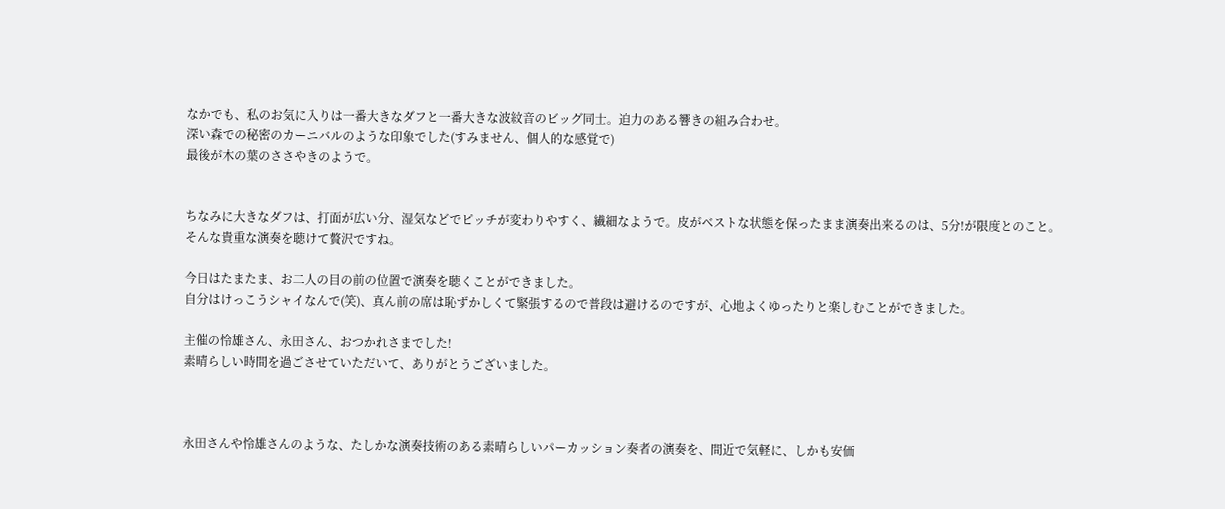なかでも、私のお気に入りは一番大きなダフと一番大きな波紋音のビッグ同士。迫力のある響きの組み合わせ。
深い森での秘密のカーニバルのような印象でした(すみません、個人的な感覚で)
最後が木の葉のささやきのようで。


ちなみに大きなダフは、打面が広い分、湿気などでピッチが変わりやすく、繊細なようで。皮がベストな状態を保ったまま演奏出来るのは、5分!が限度とのこと。
そんな貴重な演奏を聴けて贅沢ですね。

今日はたまたま、お二人の目の前の位置で演奏を聴くことができました。
自分はけっこうシャイなんで(笑)、真ん前の席は恥ずかしくて緊張するので普段は避けるのですが、心地よくゆったりと楽しむことができました。

主催の怜雄さん、永田さん、おつかれさまでした!
素晴らしい時間を過ごさせていただいて、ありがとうございました。



永田さんや怜雄さんのような、たしかな演奏技術のある素晴らしいパーカッション奏者の演奏を、間近で気軽に、しかも安価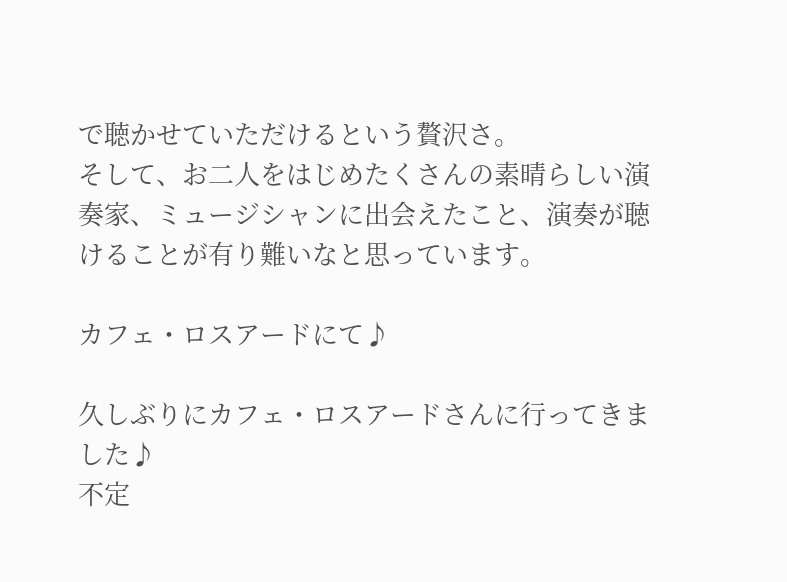で聴かせていただけるという贅沢さ。
そして、お二人をはじめたくさんの素晴らしい演奏家、ミュージシャンに出会えたこと、演奏が聴けることが有り難いなと思っています。

カフェ・ロスアードにて♪

久しぶりにカフェ・ロスアードさんに行ってきました♪
不定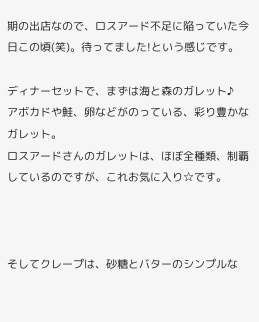期の出店なので、ロスアード不足に陥っていた今日この頃(笑)。待ってました!という感じです。

ディナーセットで、まずは海と森のガレット♪
アボカドや鮭、卵などがのっている、彩り豊かなガレット。
ロスアードさんのガレットは、ほぼ全種類、制覇しているのですが、これお気に入り☆です。



そしてクレープは、砂糖とバターのシンプルな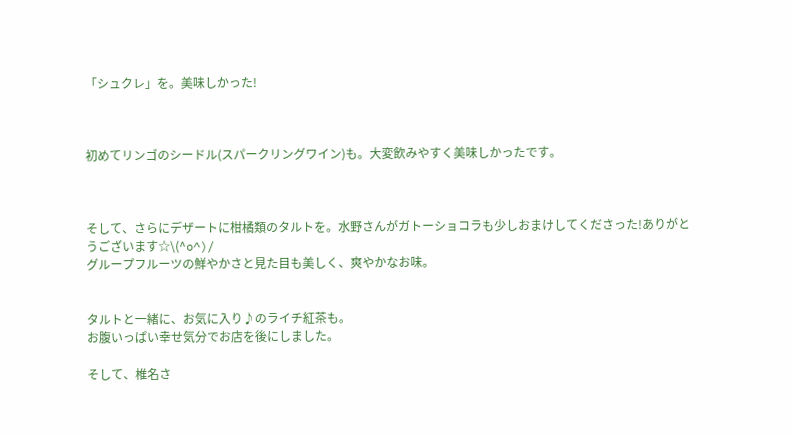「シュクレ」を。美味しかった!



初めてリンゴのシードル(スパークリングワイン)も。大変飲みやすく美味しかったです。



そして、さらにデザートに柑橘類のタルトを。水野さんがガトーショコラも少しおまけしてくださった!ありがとうございます☆\(^o^)/
グループフルーツの鮮やかさと見た目も美しく、爽やかなお味。


タルトと一緒に、お気に入り♪のライチ紅茶も。
お腹いっぱい幸せ気分でお店を後にしました。

そして、椎名さ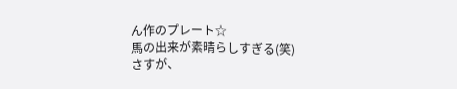ん作のプレート☆
馬の出来が素晴らしすぎる(笑)
さすが、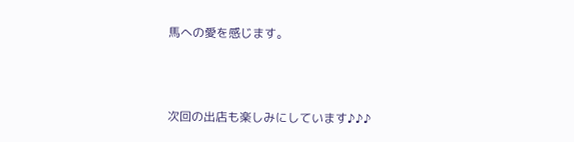馬への愛を感じます。



次回の出店も楽しみにしています♪♪♪